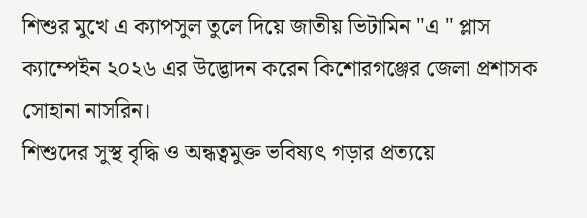শিশুর মুখে এ ক্যাপসুল তুলে দিয়ে জাতীয় ভিটামিন "এ " প্লাস ক্যাম্পেইন ২০২৬ এর উদ্ভোদন করেন কিশোরগঞ্জের জেলা প্রশাসক সোহানা নাসরিন।
শিশুদের সুস্থ বৃদ্ধি ও অন্ধত্বমুক্ত ভবিষ্যৎ গড়ার প্রত্যয়ে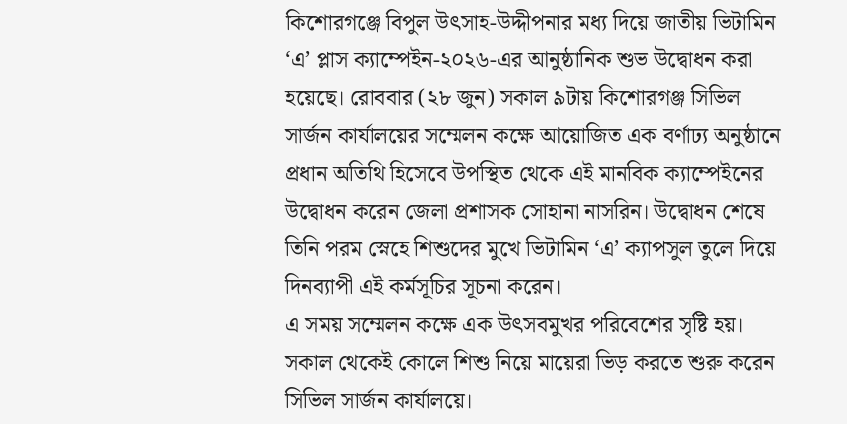কিশোরগঞ্জে বিপুল উৎসাহ-উদ্দীপনার মধ্য দিয়ে জাতীয় ভিটামিন ‘এ’ প্লাস ক্যাম্পেইন-২০২৬-এর আনুষ্ঠানিক শুভ উদ্বোধন করা হয়েছে। রোববার (২৮ জুন) সকাল ৯টায় কিশোরগঞ্জ সিভিল সার্জন কার্যালয়ের সম্মেলন কক্ষে আয়োজিত এক বর্ণাঢ্য অনুষ্ঠানে প্রধান অতিথি হিসেবে উপস্থিত থেকে এই মানবিক ক্যাম্পেইনের উদ্বোধন করেন জেলা প্রশাসক সোহানা নাসরিন। উদ্বোধন শেষে তিনি পরম স্নেহে শিশুদের মুখে ভিটামিন ‘এ’ ক্যাপসুল তুলে দিয়ে দিনব্যাপী এই কর্মসূচির সূচনা করেন।
এ সময় সম্মেলন কক্ষে এক উৎসবমুখর পরিবেশের সৃষ্টি হয়। সকাল থেকেই কোলে শিশু নিয়ে মায়েরা ভিড় করতে শুরু করেন সিভিল সার্জন কার্যালয়ে।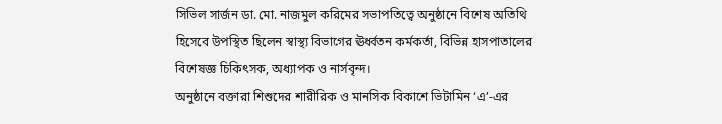সিভিল সার্জন ডা. মো. নাজমুল করিমের সভাপতিত্বে অনুষ্ঠানে বিশেষ অতিথি হিসেবে উপস্থিত ছিলেন স্বাস্থ্য বিভাগের ঊর্ধ্বতন কর্মকর্তা, বিভিন্ন হাসপাতালের বিশেষজ্ঞ চিকিৎসক, অধ্যাপক ও নার্সবৃন্দ।
অনুষ্ঠানে বক্তারা শিশুদের শারীরিক ও মানসিক বিকাশে ভিটামিন ‘এ’-এর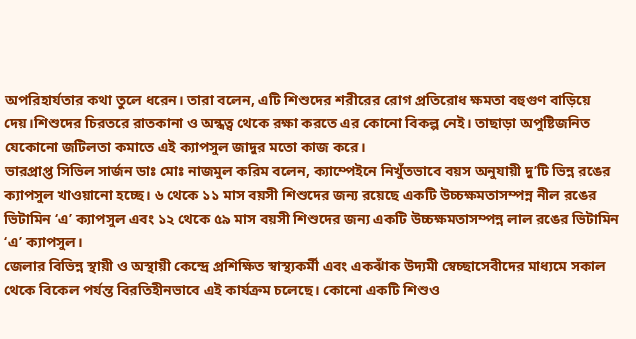অপরিহার্যতার কথা তুলে ধরেন। তারা বলেন, এটি শিশুদের শরীরের রোগ প্রতিরোধ ক্ষমতা বহুগুণ বাড়িয়ে দেয়।শিশুদের চিরতরে রাতকানা ও অন্ধত্ব থেকে রক্ষা করতে এর কোনো বিকল্প নেই। তাছাড়া অপুষ্টিজনিত যেকোনো জটিলতা কমাতে এই ক্যাপসুল জাদুর মতো কাজ করে।
ভারপ্রাপ্ত সিভিল সার্জন ডাঃ মোঃ নাজমুল করিম বলেন, ক্যাম্পেইনে নিখুঁতভাবে বয়স অনুযায়ী দু’টি ভিন্ন রঙের ক্যাপসুল খাওয়ানো হচ্ছে। ৬ থেকে ১১ মাস বয়সী শিশুদের জন্য রয়েছে একটি উচ্চক্ষমতাসম্পন্ন নীল রঙের ভিটামিন ‘এ’ ক্যাপসুল এবং ১২ থেকে ৫৯ মাস বয়সী শিশুদের জন্য একটি উচ্চক্ষমতাসম্পন্ন লাল রঙের ভিটামিন ‘এ’ ক্যাপসুল।
জেলার বিভিন্ন স্থায়ী ও অস্থায়ী কেন্দ্রে প্রশিক্ষিত স্বাস্থ্যকর্মী এবং একঝাঁক উদ্যমী স্বেচ্ছাসেবীদের মাধ্যমে সকাল থেকে বিকেল পর্যন্ত বিরতিহীনভাবে এই কার্যক্রম চলেছে। কোনো একটি শিশুও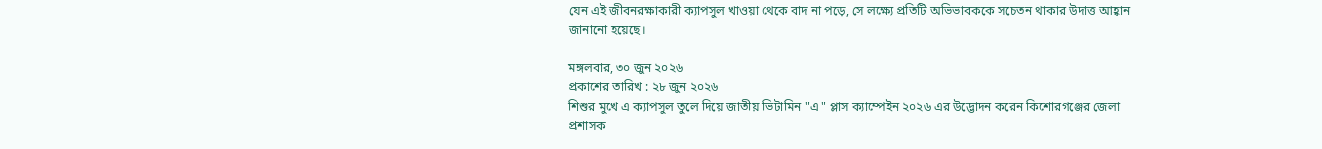যেন এই জীবনরক্ষাকারী ক্যাপসুল খাওয়া থেকে বাদ না পড়ে, সে লক্ষ্যে প্রতিটি অভিভাবককে সচেতন থাকার উদাত্ত আহ্বান জানানো হয়েছে।

মঙ্গলবার, ৩০ জুন ২০২৬
প্রকাশের তারিখ : ২৮ জুন ২০২৬
শিশুর মুখে এ ক্যাপসুল তুলে দিয়ে জাতীয় ভিটামিন "এ " প্লাস ক্যাম্পেইন ২০২৬ এর উদ্ভোদন করেন কিশোরগঞ্জের জেলা প্রশাসক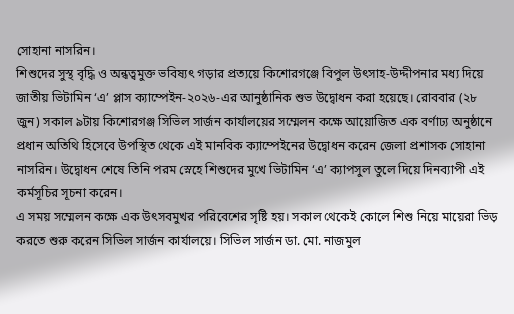সোহানা নাসরিন।
শিশুদের সুস্থ বৃদ্ধি ও অন্ধত্বমুক্ত ভবিষ্যৎ গড়ার প্রত্যয়ে কিশোরগঞ্জে বিপুল উৎসাহ-উদ্দীপনার মধ্য দিয়ে জাতীয় ভিটামিন ‘এ’ প্লাস ক্যাম্পেইন-২০২৬-এর আনুষ্ঠানিক শুভ উদ্বোধন করা হয়েছে। রোববার (২৮ জুন) সকাল ৯টায় কিশোরগঞ্জ সিভিল সার্জন কার্যালয়ের সম্মেলন কক্ষে আয়োজিত এক বর্ণাঢ্য অনুষ্ঠানে প্রধান অতিথি হিসেবে উপস্থিত থেকে এই মানবিক ক্যাম্পেইনের উদ্বোধন করেন জেলা প্রশাসক সোহানা নাসরিন। উদ্বোধন শেষে তিনি পরম স্নেহে শিশুদের মুখে ভিটামিন ‘এ’ ক্যাপসুল তুলে দিয়ে দিনব্যাপী এই কর্মসূচির সূচনা করেন।
এ সময় সম্মেলন কক্ষে এক উৎসবমুখর পরিবেশের সৃষ্টি হয়। সকাল থেকেই কোলে শিশু নিয়ে মায়েরা ভিড় করতে শুরু করেন সিভিল সার্জন কার্যালয়ে। সিভিল সার্জন ডা. মো. নাজমুল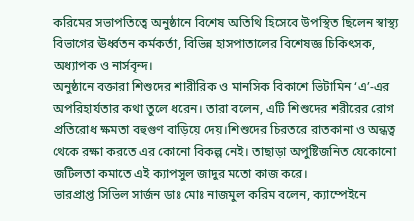করিমের সভাপতিত্বে অনুষ্ঠানে বিশেষ অতিথি হিসেবে উপস্থিত ছিলেন স্বাস্থ্য বিভাগের ঊর্ধ্বতন কর্মকর্তা, বিভিন্ন হাসপাতালের বিশেষজ্ঞ চিকিৎসক, অধ্যাপক ও নার্সবৃন্দ।
অনুষ্ঠানে বক্তারা শিশুদের শারীরিক ও মানসিক বিকাশে ভিটামিন ‘এ’-এর অপরিহার্যতার কথা তুলে ধরেন। তারা বলেন, এটি শিশুদের শরীরের রোগ প্রতিরোধ ক্ষমতা বহুগুণ বাড়িয়ে দেয়।শিশুদের চিরতরে রাতকানা ও অন্ধত্ব থেকে রক্ষা করতে এর কোনো বিকল্প নেই। তাছাড়া অপুষ্টিজনিত যেকোনো জটিলতা কমাতে এই ক্যাপসুল জাদুর মতো কাজ করে।
ভারপ্রাপ্ত সিভিল সার্জন ডাঃ মোঃ নাজমুল করিম বলেন, ক্যাম্পেইনে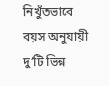নিখুঁতভাবে বয়স অনুযায়ী দু’টি ভিন্ন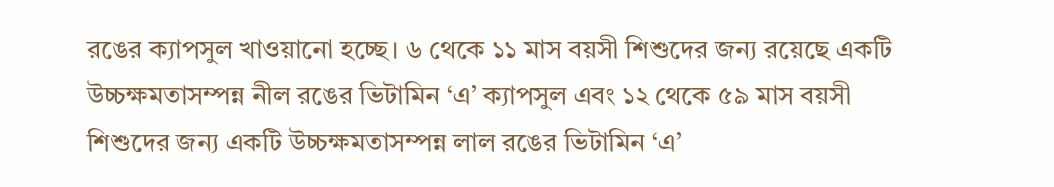রঙের ক্যাপসুল খাওয়ানো হচ্ছে। ৬ থেকে ১১ মাস বয়সী শিশুদের জন্য রয়েছে একটি উচ্চক্ষমতাসম্পন্ন নীল রঙের ভিটামিন ‘এ’ ক্যাপসুল এবং ১২ থেকে ৫৯ মাস বয়সী শিশুদের জন্য একটি উচ্চক্ষমতাসম্পন্ন লাল রঙের ভিটামিন ‘এ’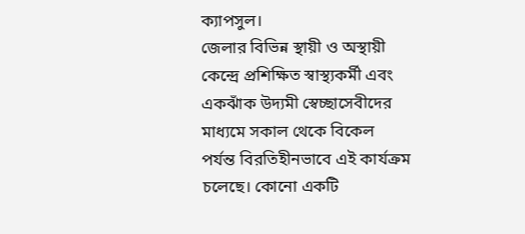ক্যাপসুল।
জেলার বিভিন্ন স্থায়ী ও অস্থায়ী কেন্দ্রে প্রশিক্ষিত স্বাস্থ্যকর্মী এবং একঝাঁক উদ্যমী স্বেচ্ছাসেবীদের মাধ্যমে সকাল থেকে বিকেল পর্যন্ত বিরতিহীনভাবে এই কার্যক্রম চলেছে। কোনো একটি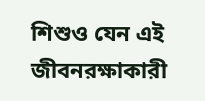শিশুও যেন এই জীবনরক্ষাকারী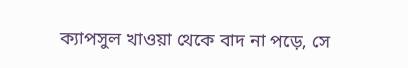ক্যাপসুল খাওয়া থেকে বাদ না পড়ে, সে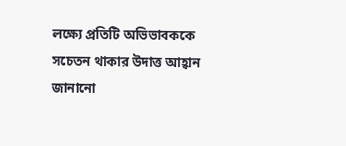লক্ষ্যে প্রতিটি অভিভাবককে সচেতন থাকার উদাত্ত আহ্বান জানানো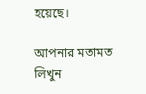হয়েছে।

আপনার মতামত লিখুন